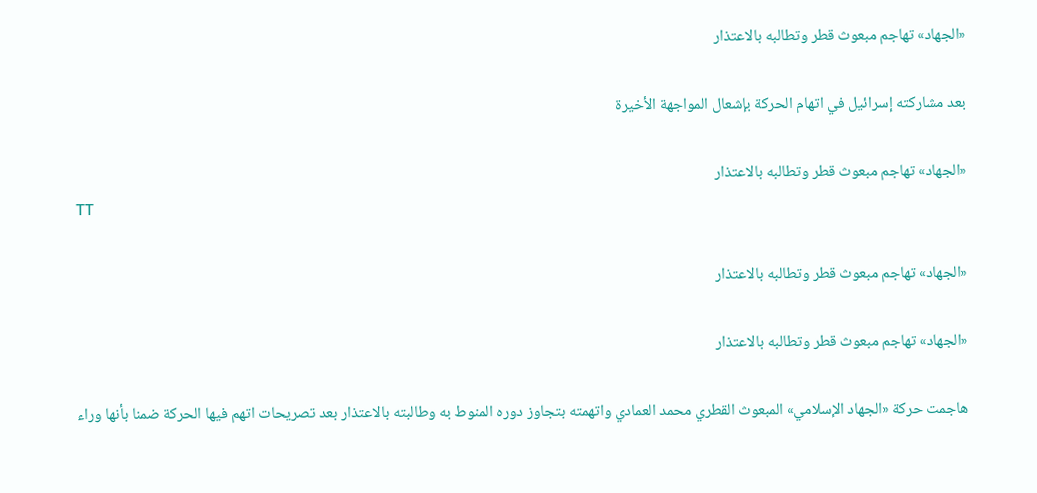«الجهاد» تهاجم مبعوث قطر وتطالبه بالاعتذار

بعد مشاركته إسرائيل في اتهام الحركة بإشعال المواجهة الأخيرة

«الجهاد» تهاجم مبعوث قطر وتطالبه بالاعتذار
TT

«الجهاد» تهاجم مبعوث قطر وتطالبه بالاعتذار

«الجهاد» تهاجم مبعوث قطر وتطالبه بالاعتذار

هاجمت حركة «الجهاد الإسلامي» المبعوث القطري محمد العمادي واتهمته بتجاوز دوره المنوط به وطالبته بالاعتذار بعد تصريحات اتهم فيها الحركة ضمنا بأنها وراء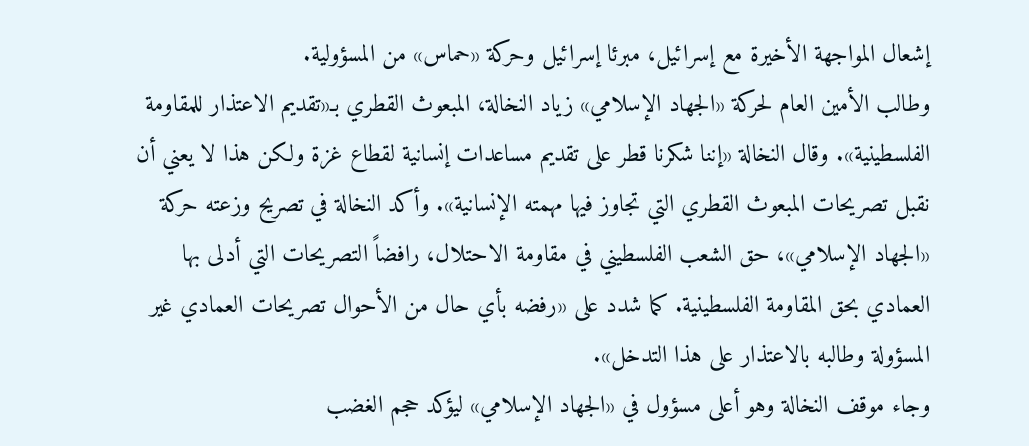إشعال المواجهة الأخيرة مع إسرائيل، مبرئا إسرائيل وحركة «حماس» من المسؤولية.
وطالب الأمين العام لحركة «الجهاد الإسلامي» زياد النخالة، المبعوث القطري بـ«تقديم الاعتذار للمقاومة الفلسطينية». وقال النخالة «إننا شكرنا قطر على تقديم مساعدات إنسانية لقطاع غزة ولكن هذا لا يعني أن نقبل تصريحات المبعوث القطري التي تجاوز فيها مهمته الإنسانية». وأكد النخالة في تصريح وزعته حركة «الجهاد الإسلامي»، حق الشعب الفلسطيني في مقاومة الاحتلال، رافضاً التصريحات التي أدلى بها العمادي بحق المقاومة الفلسطينية. كما شدد على «رفضه بأي حال من الأحوال تصريحات العمادي غير المسؤولة وطالبه بالاعتذار على هذا التدخل».
وجاء موقف النخالة وهو أعلى مسؤول في «الجهاد الإسلامي» ليؤكد حجم الغضب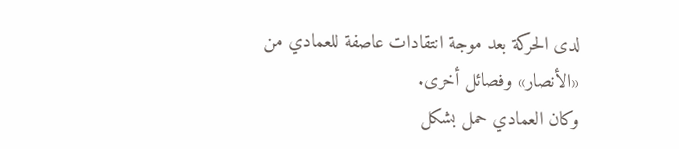لدى الحركة بعد موجة انتقادات عاصفة للعمادي من «الأنصار» وفصائل أخرى.
وكان العمادي حمل بشكل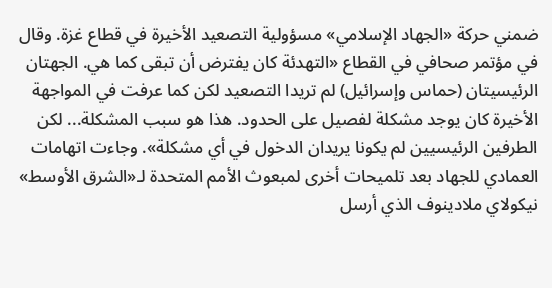ضمني حركة «الجهاد الإسلامي» مسؤولية التصعيد الأخيرة في قطاع غزة. وقال في مؤتمر صحافي في القطاع «التهدئة كان يفترض أن تبقى كما هي. الجهتان الرئيسيتان (حماس وإسرائيل) لم تريدا التصعيد لكن كما عرفت في المواجهة الأخيرة كان يوجد مشكلة لفصيل على الحدود. هذا هو سبب المشكلة... لكن الطرفين الرئيسيين لم يكونا يريدان الدخول في أي مشكلة». وجاءت اتهامات العمادي للجهاد بعد تلميحات أخرى لمبعوث الأمم المتحدة لـ«الشرق الأوسط» نيكولاي ملادينوف الذي أرسل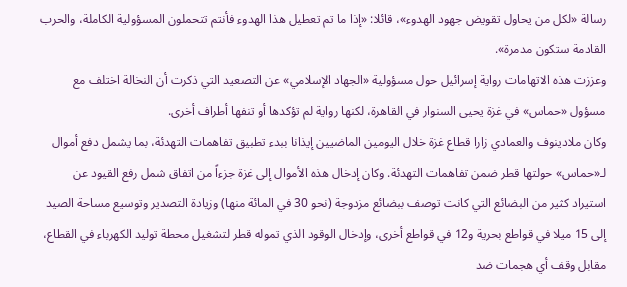رسالة «لكل من يحاول تقويض جهود الهدوء»، قائلا: «إذا ما تم تعطيل هذا الهدوء فأنتم تتحملون المسؤولية الكاملة، والحرب القادمة ستكون مدمرة».
وعززت هذه الاتهامات رواية إسرائيل حول مسؤولية «الجهاد الإسلامي» عن التصعيد التي ذكرت أن النخالة اختلف مع مسؤول «حماس» في غزة يحيى السنوار في القاهرة، لكنها رواية لم تؤكدها أو تنفها أطراف أخرى.
وكان ملادينوف والعمادي زارا قطاع غزة خلال اليومين الماضيين إيذانا ببدء تطبيق تفاهمات التهدئة، بما يشمل دفع أموال لـ«حماس» حولتها قطر ضمن تفاهمات التهدئة. وكان إدخال هذه الأموال إلى غزة جزءاً من اتفاق شمل رفع القيود عن استيراد كثير من البضائع التي كانت توصف ببضائع مزدوجة (نحو 30 في المائة منها) وزيادة التصدير وتوسيع مساحة الصيد إلى 15 ميلا في قواطع بحرية و12 في قواطع أخرى، وإدخال الوقود الذي تموله قطر لتشغيل محطة توليد الكهرباء في القطاع، مقابل وقف أي هجمات ضد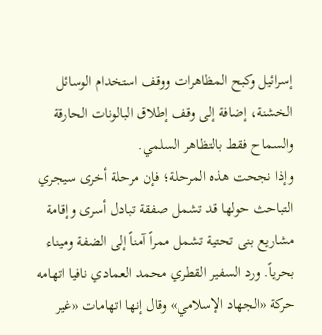إسرائيل وكبح المظاهرات ووقف استخدام الوسائل الخشنة، إضافة إلى وقف إطلاق البالونات الحارقة والسماح فقط بالتظاهر السلمي.
وإذا نجحت هذه المرحلة؛ فإن مرحلة أخرى سيجري التباحث حولها قد تشمل صفقة تبادل أسرى وإقامة مشاريع بنى تحتية تشمل ممراً آمناً إلى الضفة وميناء بحرياً. ورد السفير القطري محمد العمادي نافيا اتهامه حركة «الجهاد الإسلامي» وقال إنها اتهامات «غير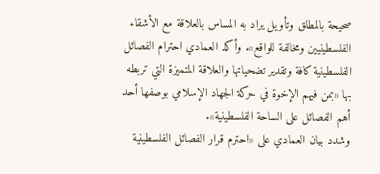صحيحة بالمطلق وتأويل يراد به المساس بالعلاقة مع الأشقاء الفلسطينيين ومخالفة للواقع». وأكد العمادي احترام الفصائل الفلسطينية كافة وتقدير تضحياتها والعلاقة المتميزة التي تربطه بها «بمن فيهم الإخوة في حركة الجهاد الإسلامي بوصفها أحد أهم الفصائل على الساحة الفلسطينية».
وشدد بيان العمادي على «احترم قرار الفصائل الفلسطينية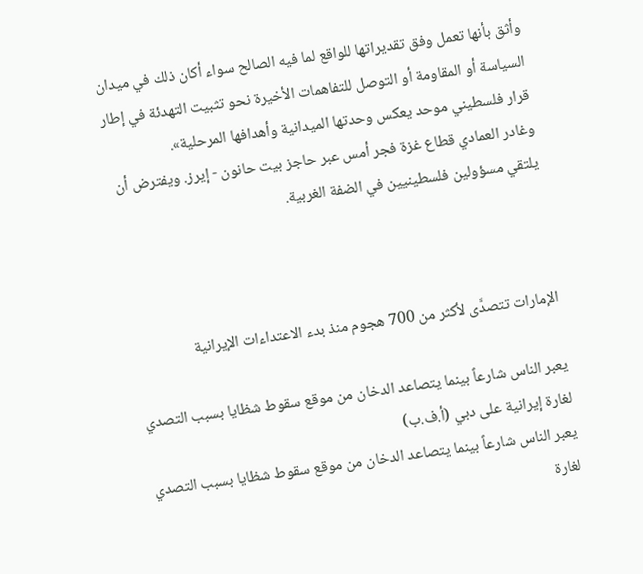وأثق بأنها تعمل وفق تقديراتها للواقع لما فيه الصالح سواء أكان ذلك في ميدان السياسة أو المقاومة أو التوصل للتفاهمات الأخيرة نحو تثبيت التهدئة في إطار قرار فلسطيني موحد يعكس وحدتها الميدانية وأهدافها المرحلية».
وغادر العمادي قطاع غزة فجر أمس عبر حاجز بيت حانون - إيرز. ويفترض أن يلتقي مسؤولين فلسطينيين في الضفة الغربية.



الإمارات تتصدَّى لأكثر من 700 هجوم منذ بدء الاعتداءات الإيرانية

يعبر الناس شارعاً بينما يتصاعد الدخان من موقع سقوط شظايا بسبب التصدي لغارة إيرانية على دبي (أ.ف.ب)
يعبر الناس شارعاً بينما يتصاعد الدخان من موقع سقوط شظايا بسبب التصدي لغارة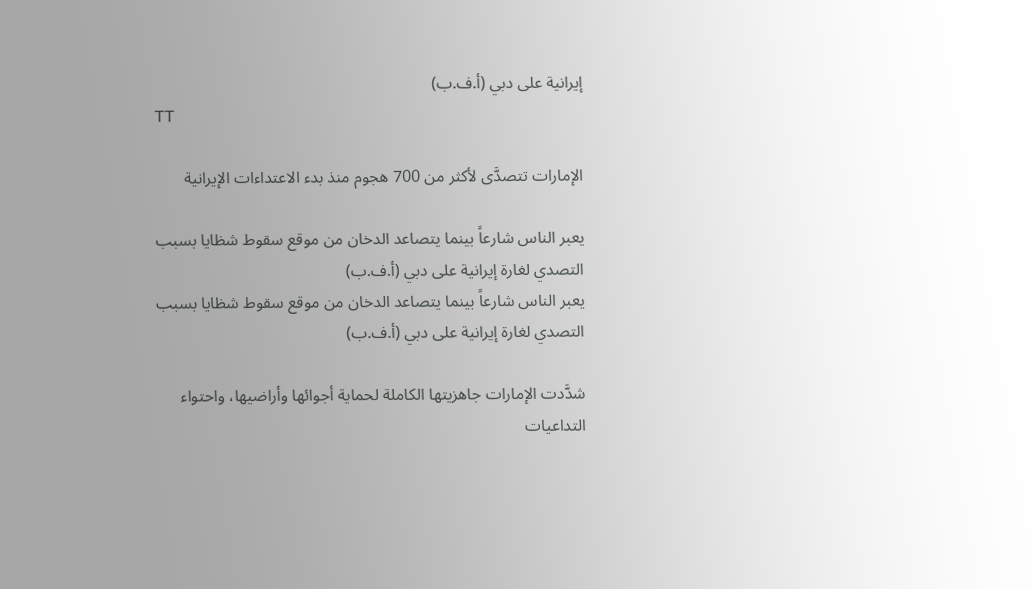إيرانية على دبي (أ.ف.ب)
TT

الإمارات تتصدَّى لأكثر من 700 هجوم منذ بدء الاعتداءات الإيرانية

يعبر الناس شارعاً بينما يتصاعد الدخان من موقع سقوط شظايا بسبب التصدي لغارة إيرانية على دبي (أ.ف.ب)
يعبر الناس شارعاً بينما يتصاعد الدخان من موقع سقوط شظايا بسبب التصدي لغارة إيرانية على دبي (أ.ف.ب)

شدَّدت الإمارات جاهزيتها الكاملة لحماية أجوائها وأراضيها، واحتواء التداعيات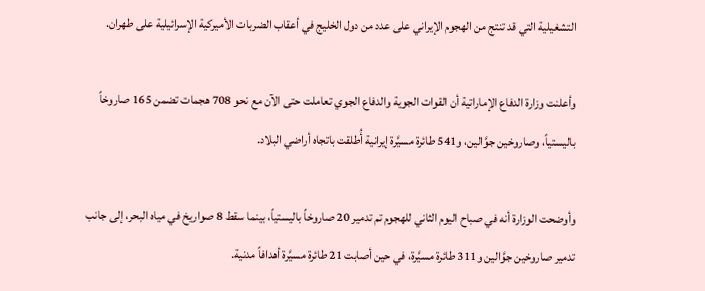التشغيلية التي قد تنتج من الهجوم الإيراني على عدد من دول الخليج في أعقاب الضربات الأميركية الإسرائيلية على طهران.

وأعلنت وزارة الدفاع الإماراتية أن القوات الجوية والدفاع الجوي تعاملت حتى الآن مع نحو 708 هجمات تضمن 165 صاروخاً باليستياً، وصاروخين جوَّالين، و541 طائرة مسيَّرة إيرانية أُطلقت باتجاه أراضي البلاد.

وأوضحت الوزارة أنه في صباح اليوم الثاني للهجوم تم تدمير 20 صاروخاً باليستياً، بينما سقط 8 صواريخ في مياه البحر، إلى جانب تدمير صاروخين جوَّالين و311 طائرة مسيَّرة، في حين أصابت 21 طائرة مسيَّرة أهدافاً مدنية.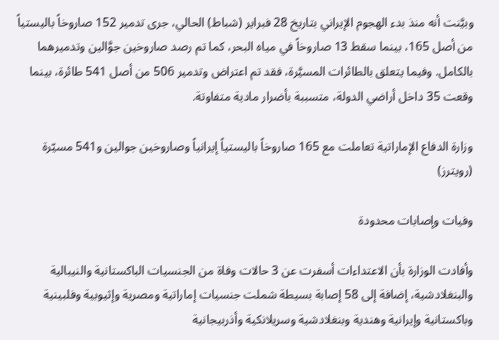وبيَّنت أنه منذ بدء الهجوم الإيراني بتاريخ 28 فبراير (شباط) الحالي، جرى تدمير 152 صاروخاً باليستياً من أصل 165، بينما سقط 13 صاروخاً في مياه البحر، كما تم رصد صاروخين جوَّالين وتدميرهما بالكامل. وفيما يتعلق بالطائرات المسيَّرة، فقد تم اعتراض وتدمير 506 من أصل 541 طائرة، بينما وقعت 35 داخل أراضي الدولة، متسببة بأضرار مادية متفاوتة.

وزارة الدفاع الإماراتية تعاملت مع 165 صاروخاً باليستياً إيرانياً وصاروخين جوالين و541 مسيّرة (رويترز)

وفيات وإصابات محدودة

وأفادت الوزارة بأن الاعتداءات أسفرت عن 3 حالات وفاة من الجنسيات الباكستانية والنيبالية والبنغلادشية، إضافة إلى 58 إصابة بسيطة شملت جنسيات إماراتية ومصرية وإثيوبية وفلبينية وباكستانية وإيرانية وهندية وبنغلادشية وسريلانكية وأذربيجانية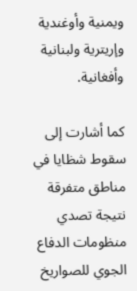ويمنية وأوغندية وإريترية ولبنانية وأفغانية.

كما أشارت إلى سقوط شظايا في مناطق متفرقة نتيجة تصدي منظومات الدفاع الجوي للصواريخ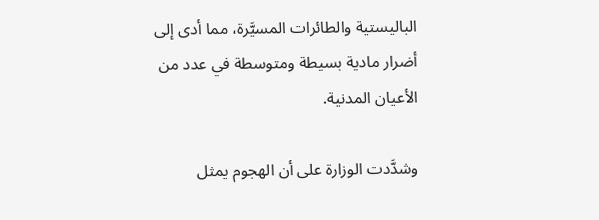الباليستية والطائرات المسيَّرة، مما أدى إلى أضرار مادية بسيطة ومتوسطة في عدد من الأعيان المدنية.

وشدَّدت الوزارة على أن الهجوم يمثل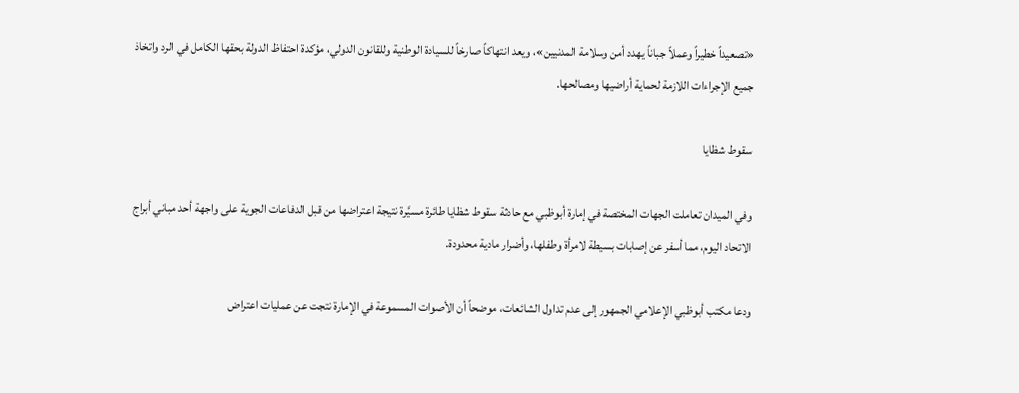«تصعيداً خطيراً وعملاً جباناً يهدد أمن وسلامة المدنيين»، ويعد انتهاكاً صارخاً للسيادة الوطنية وللقانون الدولي، مؤكدة احتفاظ الدولة بحقها الكامل في الرد واتخاذ جميع الإجراءات اللازمة لحماية أراضيها ومصالحها.

سقوط شظايا

وفي الميدان تعاملت الجهات المختصة في إمارة أبوظبي مع حادثة سقوط شظايا طائرة مسيَّرة نتيجة اعتراضها من قبل الدفاعات الجوية على واجهة أحد مباني أبراج الاتحاد اليوم، مما أسفر عن إصابات بسيطة لامرأة وطفلها، وأضرار مادية محدودة.

ودعا مكتب أبوظبي الإعلامي الجمهور إلى عدم تداول الشائعات، موضحاً أن الأصوات المسموعة في الإمارة نتجت عن عمليات اعتراض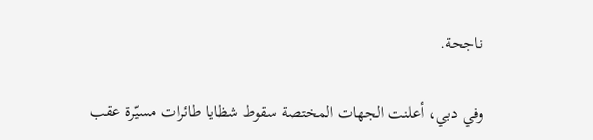ناجحة.

وفي دبي، أعلنت الجهات المختصة سقوط شظايا طائرات مسيّرة عقب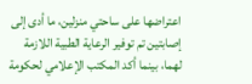اعتراضها على ساحتي منزلين، ما أدى إلى إصابتين تم توفير الرعاية الطبية اللازمة لهما، بينما أكد المكتب الإعلامي لحكومة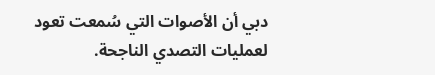دبي أن الأصوات التي سُمعت تعود لعمليات التصدي الناجحة.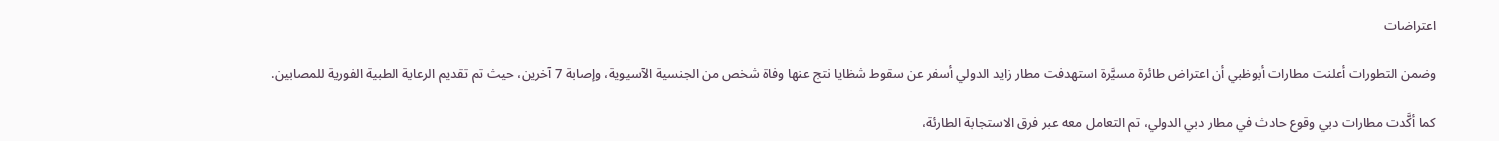اعتراضات

وضمن التطورات أعلنت مطارات أبوظبي أن اعتراض طائرة مسيَّرة استهدفت مطار زايد الدولي أسفر عن سقوط شظايا نتج عنها وفاة شخص من الجنسية الآسيوية، وإصابة 7 آخرين، حيث تم تقديم الرعاية الطبية الفورية للمصابين.

كما أكَّدت مطارات دبي وقوع حادث في مطار دبي الدولي، تم التعامل معه عبر فرق الاستجابة الطارئة،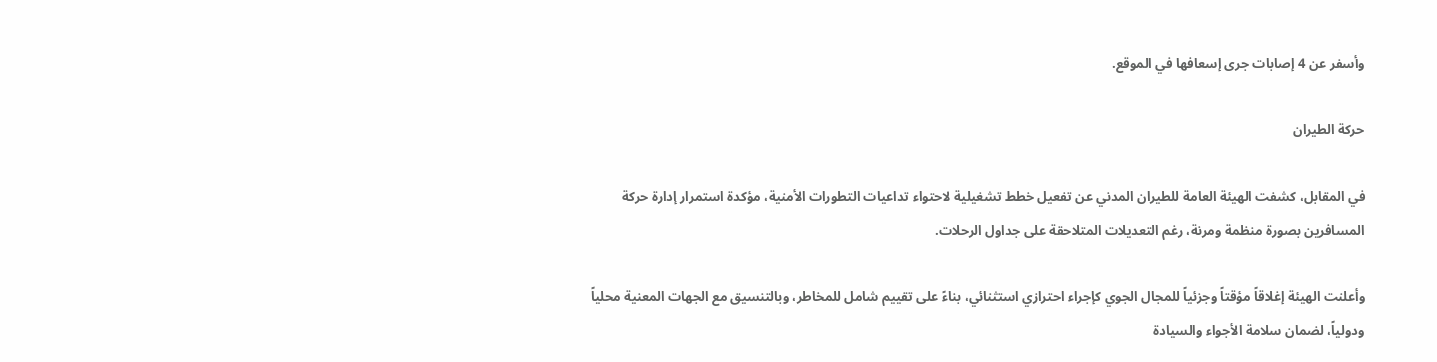وأسفر عن 4 إصابات جرى إسعافها في الموقع.

حركة الطيران

في المقابل، كشفت الهيئة العامة للطيران المدني عن تفعيل خطط تشغيلية لاحتواء تداعيات التطورات الأمنية، مؤكدة استمرار إدارة حركة المسافرين بصورة منظمة ومرنة، رغم التعديلات المتلاحقة على جداول الرحلات.

وأعلنت الهيئة إغلاقاً مؤقتاً وجزئياً للمجال الجوي كإجراء احترازي استثنائي، بناءً على تقييم شامل للمخاطر، وبالتنسيق مع الجهات المعنية محلياً ودولياً، لضمان سلامة الأجواء والسيادة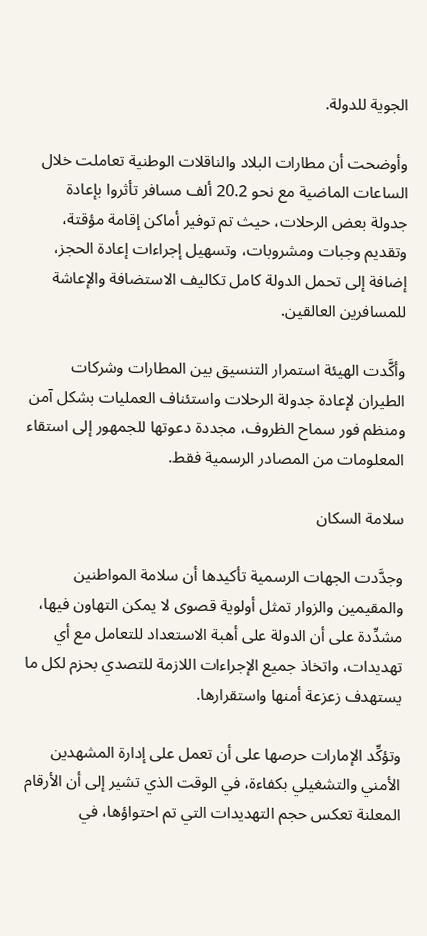الجوية للدولة.

وأوضحت أن مطارات البلاد والناقلات الوطنية تعاملت خلال الساعات الماضية مع نحو 20.2 ألف مسافر تأثروا بإعادة جدولة بعض الرحلات، حيث تم توفير أماكن إقامة مؤقتة، وتقديم وجبات ومشروبات، وتسهيل إجراءات إعادة الحجز، إضافة إلى تحمل الدولة كامل تكاليف الاستضافة والإعاشة للمسافرين العالقين.

وأكَّدت الهيئة استمرار التنسيق بين المطارات وشركات الطيران لإعادة جدولة الرحلات واستئناف العمليات بشكل آمن ومنظم فور سماح الظروف، مجددة دعوتها للجمهور إلى استقاء المعلومات من المصادر الرسمية فقط.

سلامة السكان

وجدَّدت الجهات الرسمية تأكيدها أن سلامة المواطنين والمقيمين والزوار تمثل أولوية قصوى لا يمكن التهاون فيها، مشدِّدة على أن الدولة على أهبة الاستعداد للتعامل مع أي تهديدات، واتخاذ جميع الإجراءات اللازمة للتصدي بحزم لكل ما يستهدف زعزعة أمنها واستقرارها.

وتؤكِّد الإمارات حرصها على أن تعمل على إدارة المشهدين الأمني والتشغيلي بكفاءة، في الوقت الذي تشير إلى أن الأرقام المعلنة تعكس حجم التهديدات التي تم احتواؤها، في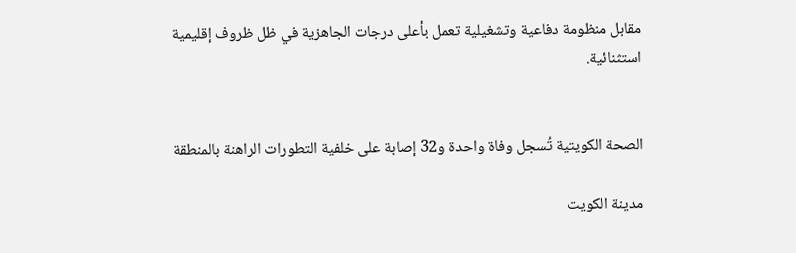مقابل منظومة دفاعية وتشغيلية تعمل بأعلى درجات الجاهزية في ظل ظروف إقليمية استثنائية.


الصحة الكويتية تُسجل وفاة واحدة و32 إصابة على خلفية التطورات الراهنة بالمنطقة

مدينة الكويت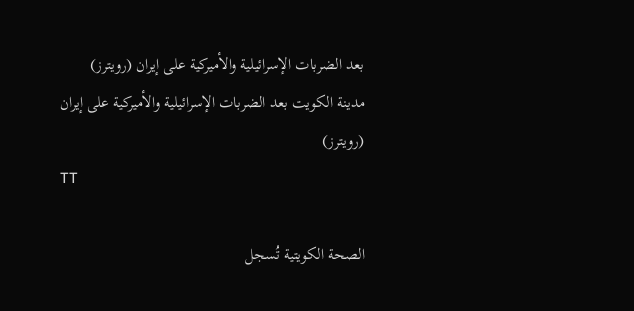بعد الضربات الإسرائيلية والأميركية على إيران (رويترز)
مدينة الكويت بعد الضربات الإسرائيلية والأميركية على إيران (رويترز)
TT

الصحة الكويتية تُسجل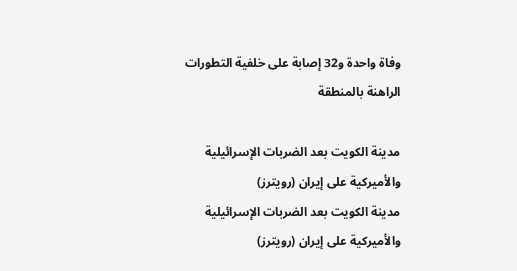وفاة واحدة و32 إصابة على خلفية التطورات الراهنة بالمنطقة

مدينة الكويت بعد الضربات الإسرائيلية والأميركية على إيران (رويترز)
مدينة الكويت بعد الضربات الإسرائيلية والأميركية على إيران (رويترز)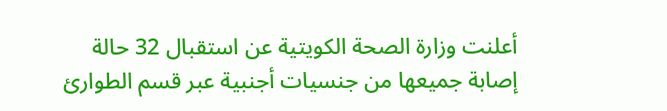أعلنت وزارة الصحة الكويتية عن استقبال 32 حالة إصابة جميعها من جنسيات أجنبية عبر قسم الطوارئ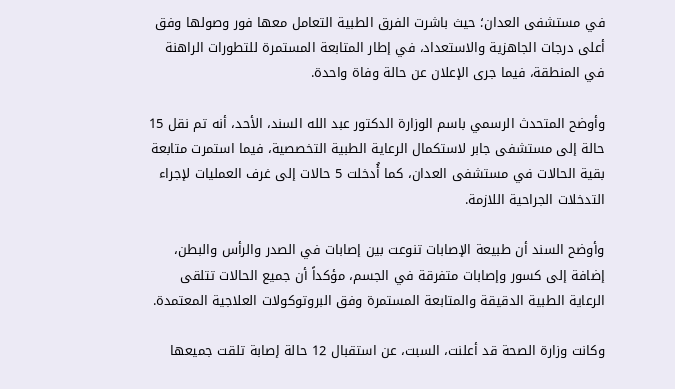في مستشفى العدان؛ حيث باشرت الفرق الطبية التعامل معها فور وصولها وفق أعلى درجات الجاهزية والاستعداد، في إطار المتابعة المستمرة للتطورات الراهنة في المنطقة، فيما جرى الإعلان عن حالة وفاة واحدة.

وأوضح المتحدث الرسمي باسم الوزارة الدكتور عبد الله السند، الأحد، أنه تم نقل 15 حالة إلى مستشفى جابر لاستكمال الرعاية الطبية التخصصية، فيما استمرت متابعة بقية الحالات في مستشفى العدان، كما أُدخلت 5 حالات إلى غرف العمليات لإجراء التدخلات الجراحية اللازمة.

وأوضح السند أن طبيعة الإصابات تنوعت بين إصابات في الصدر والرأس والبطن، إضافة إلى كسور وإصابات متفرقة في الجسم، مؤكداً أن جميع الحالات تتلقى الرعاية الطبية الدقيقة والمتابعة المستمرة وفق البروتوكولات العلاجية المعتمدة.

وكانت وزارة الصحة قد أعلنت، السبت، عن استقبال 12 حالة إصابة تلقت جميعها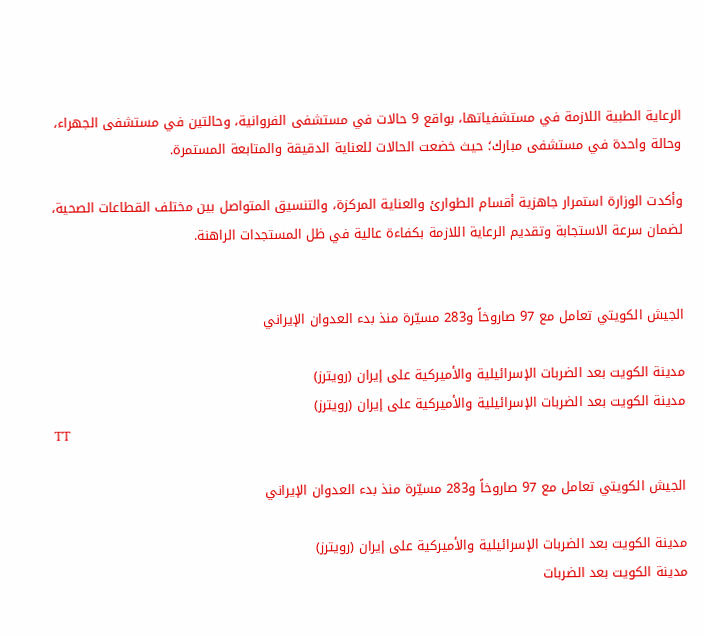الرعاية الطبية اللازمة في مستشفياتها، بواقع 9 حالات في مستشفى الفروانية، وحالتين في مستشفى الجهراء، وحالة واحدة في مستشفى مبارك؛ حيث خضعت الحالات للعناية الدقيقة والمتابعة المستمرة.

وأكدت الوزارة استمرار جاهزية أقسام الطوارئ والعناية المركزة، والتنسيق المتواصل بين مختلف القطاعات الصحية، لضمان سرعة الاستجابة وتقديم الرعاية اللازمة بكفاءة عالية في ظل المستجدات الراهنة.


الجيش الكويتي تعامل مع 97 صاروخاً و283 مسيّرة منذ بدء العدوان الإيراني

مدينة الكويت بعد الضربات الإسرائيلية والأميركية على إيران (رويترز)
مدينة الكويت بعد الضربات الإسرائيلية والأميركية على إيران (رويترز)
TT

الجيش الكويتي تعامل مع 97 صاروخاً و283 مسيّرة منذ بدء العدوان الإيراني

مدينة الكويت بعد الضربات الإسرائيلية والأميركية على إيران (رويترز)
مدينة الكويت بعد الضربات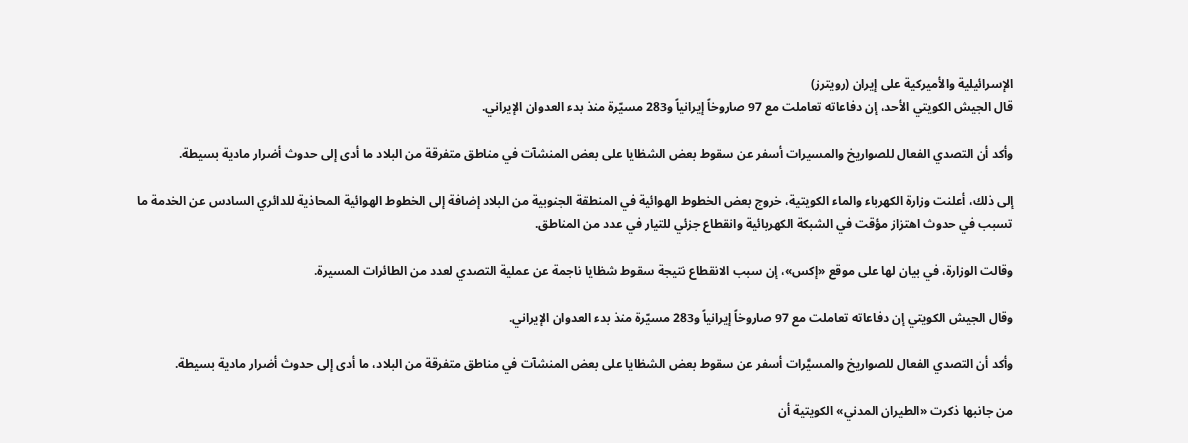الإسرائيلية والأميركية على إيران (رويترز)
قال الجيش الكويتي الأحد، إن دفاعاته تعاملت مع 97 صاروخاً إيرانياً و283 مسيّرة منذ بدء العدوان الإيراني.

وأكد أن التصدي الفعال للصواريخ والمسيرات أسفر عن سقوط بعض الشظايا على بعض المنشآت في مناطق متفرقة من البلاد ما أدى إلى حدوث أضرار مادية بسيطة.

إلى ذلك، أعلنت وزارة الكهرباء والماء الكويتية، خروج بعض الخطوط الهوائية في المنطقة الجنوبية من البلاد إضافة إلى الخطوط الهوائية المحاذية للدائري السادس عن الخدمة ما تسبب في حدوث اهتزاز مؤقت في الشبكة الكهربائية وانقطاع جزئي للتيار في عدد من المناطق.

وقالت الوزارة، في بيان لها على موقع «إكس»، إن سبب الانقطاع نتيجة سقوط شظايا ناجمة عن عملية التصدي لعدد من الطائرات المسيرة.

وقال الجيش الكويتي إن دفاعاته تعاملت مع 97 صاروخاً إيرانياً و283 مسيّرة منذ بدء العدوان الإيراني.

وأكد أن التصدي الفعال للصواريخ والمسيَّرات أسفر عن سقوط بعض الشظايا على بعض المنشآت في مناطق متفرقة من البلاد، ما أدى إلى حدوث أضرار مادية بسيطة.

من جانبها ذكرت «الطيران المدني» الكويتية أن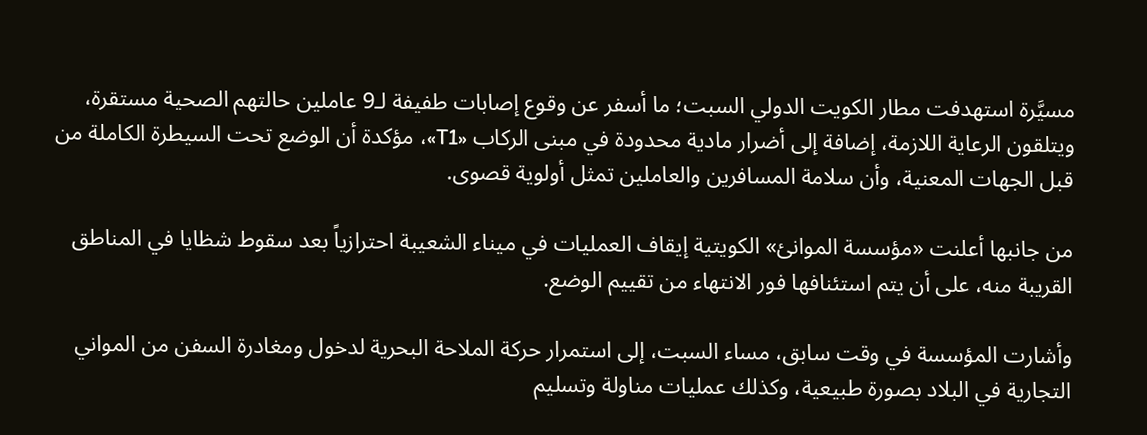مسيَّرة استهدفت مطار الكويت الدولي السبت؛ ما أسفر عن وقوع إصابات طفيفة لـ9 عاملين حالتهم الصحية مستقرة، ويتلقون الرعاية اللازمة، إضافة إلى أضرار مادية محدودة في مبنى الركاب «T1»، مؤكدة أن الوضع تحت السيطرة الكاملة من قبل الجهات المعنية، وأن سلامة المسافرين والعاملين تمثل أولوية قصوى.

من جانبها أعلنت «مؤسسة الموانئ» الكويتية إيقاف العمليات في ميناء الشعيبة احترازياً بعد سقوط شظايا في المناطق القريبة منه، على أن يتم استئنافها فور الانتهاء من تقييم الوضع.

وأشارت المؤسسة في وقت سابق، مساء السبت، إلى استمرار حركة الملاحة البحرية لدخول ومغادرة السفن من المواني التجارية في البلاد بصورة طبيعية، وكذلك عمليات مناولة وتسليم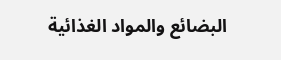البضائع والمواد الغذائية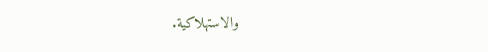والاستهلاكية.